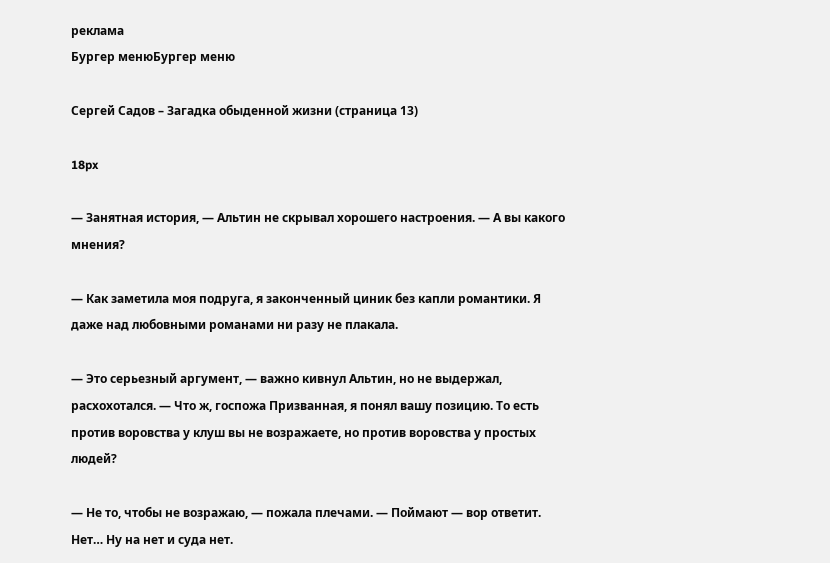реклама
Бургер менюБургер меню

Сергей Садов – Загадка обыденной жизни (страница 13)

18px

— Занятная история, — Альтин не скрывал хорошего настроения. — А вы какого мнения?

— Как заметила моя подруга, я законченный циник без капли романтики. Я даже над любовными романами ни разу не плакала.

— Это серьезный аргумент, — важно кивнул Альтин, но не выдержал, расхохотался. — Что ж, госпожа Призванная, я понял вашу позицию. То есть против воровства у клуш вы не возражаете, но против воровства у простых людей?

— Не то, чтобы не возражаю, — пожала плечами. — Поймают — вор ответит. Нет… Ну на нет и суда нет.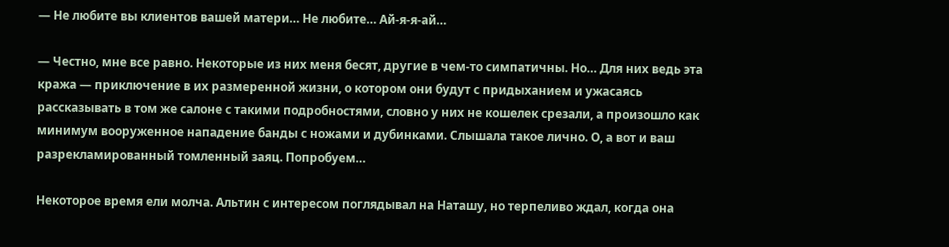— Не любите вы клиентов вашей матери… Не любите… Ай-я-я-ай…

— Честно, мне все равно. Некоторые из них меня бесят, другие в чем-то симпатичны. Но… Для них ведь эта кража — приключение в их размеренной жизни, о котором они будут с придыханием и ужасаясь рассказывать в том же салоне с такими подробностями, словно у них не кошелек срезали, а произошло как минимум вооруженное нападение банды с ножами и дубинками. Слышала такое лично. О, а вот и ваш разрекламированный томленный заяц. Попробуем…

Некоторое время ели молча. Альтин с интересом поглядывал на Наташу, но терпеливо ждал, когда она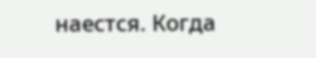наестся. Когда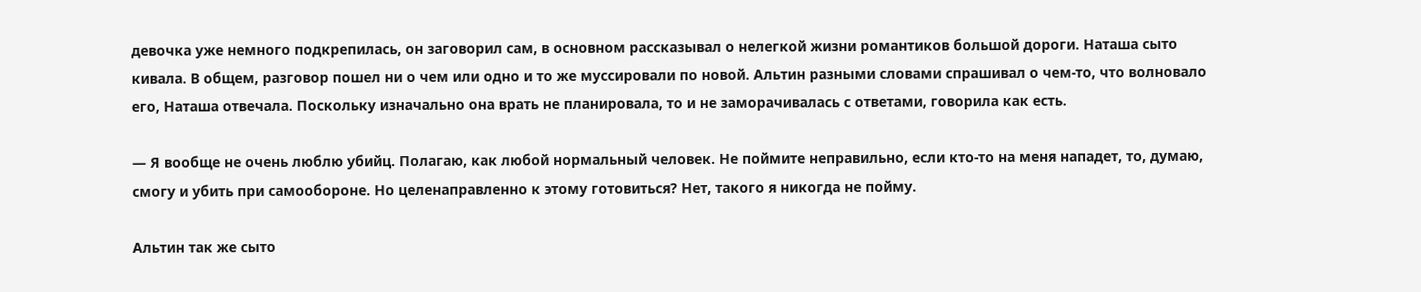девочка уже немного подкрепилась, он заговорил сам, в основном рассказывал о нелегкой жизни романтиков большой дороги. Наташа сыто кивала. В общем, разговор пошел ни о чем или одно и то же муссировали по новой. Альтин разными словами спрашивал о чем-то, что волновало его, Наташа отвечала. Поскольку изначально она врать не планировала, то и не заморачивалась с ответами, говорила как есть.

— Я вообще не очень люблю убийц. Полагаю, как любой нормальный человек. Не поймите неправильно, если кто-то на меня нападет, то, думаю, смогу и убить при самообороне. Но целенаправленно к этому готовиться? Нет, такого я никогда не пойму.

Альтин так же сыто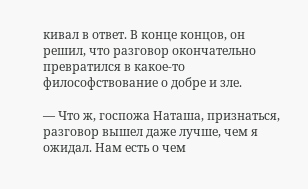кивал в ответ. В конце концов, он решил, что разговор окончательно превратился в какое-то философствование о добре и зле.

— Что ж, госпожа Наташа, признаться, разговор вышел даже лучше, чем я ожидал. Нам есть о чем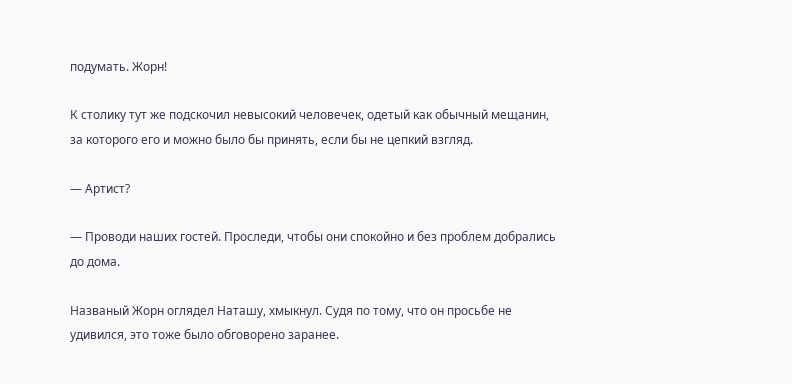подумать. Жорн!

К столику тут же подскочил невысокий человечек, одетый как обычный мещанин, за которого его и можно было бы принять, если бы не цепкий взгляд.

— Артист?

— Проводи наших гостей. Проследи, чтобы они спокойно и без проблем добрались до дома.

Названый Жорн оглядел Наташу, хмыкнул. Судя по тому, что он просьбе не удивился, это тоже было обговорено заранее.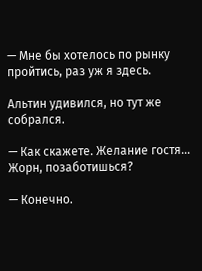— Мне бы хотелось по рынку пройтись, раз уж я здесь.

Альтин удивился, но тут же собрался.

— Как скажете. Желание гостя… Жорн, позаботишься?

— Конечно.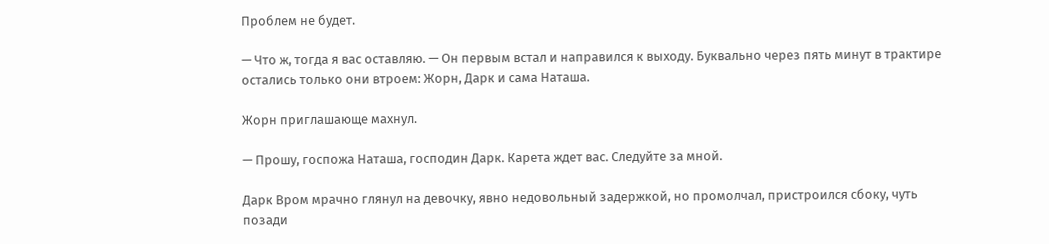Проблем не будет.

— Что ж, тогда я вас оставляю. — Он первым встал и направился к выходу. Буквально через пять минут в трактире остались только они втроем: Жорн, Дарк и сама Наташа.

Жорн приглашающе махнул.

— Прошу, госпожа Наташа, господин Дарк. Карета ждет вас. Следуйте за мной.

Дарк Вром мрачно глянул на девочку, явно недовольный задержкой, но промолчал, пристроился сбоку, чуть позади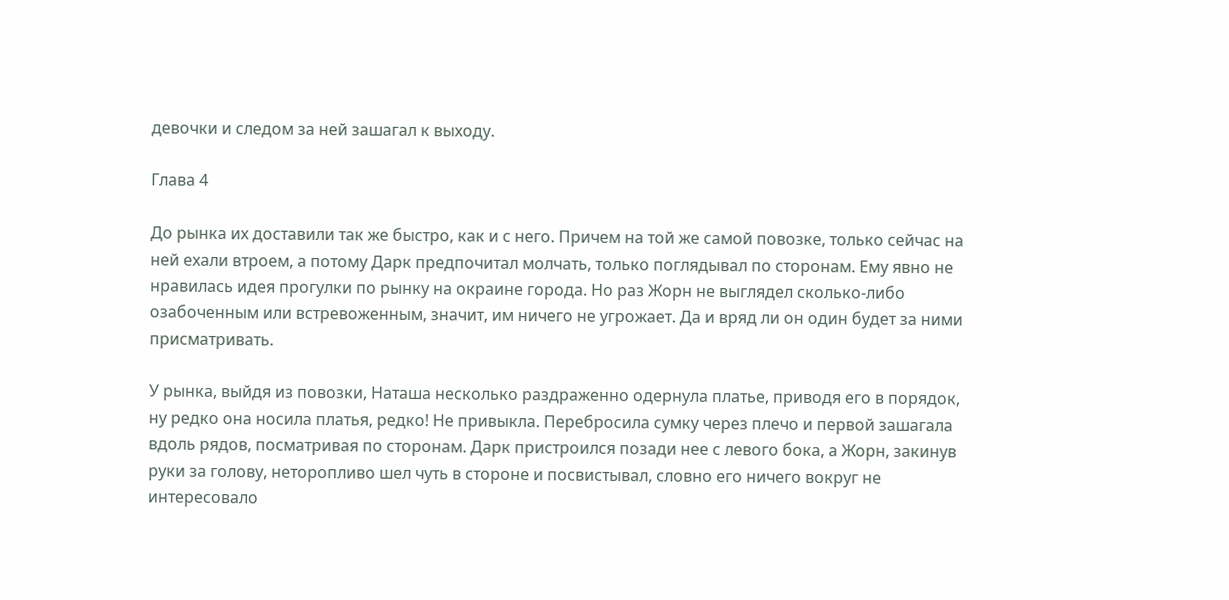девочки и следом за ней зашагал к выходу.

Глава 4

До рынка их доставили так же быстро, как и с него. Причем на той же самой повозке, только сейчас на ней ехали втроем, а потому Дарк предпочитал молчать, только поглядывал по сторонам. Ему явно не нравилась идея прогулки по рынку на окраине города. Но раз Жорн не выглядел сколько-либо озабоченным или встревоженным, значит, им ничего не угрожает. Да и вряд ли он один будет за ними присматривать.

У рынка, выйдя из повозки, Наташа несколько раздраженно одернула платье, приводя его в порядок, ну редко она носила платья, редко! Не привыкла. Перебросила сумку через плечо и первой зашагала вдоль рядов, посматривая по сторонам. Дарк пристроился позади нее с левого бока, а Жорн, закинув руки за голову, неторопливо шел чуть в стороне и посвистывал, словно его ничего вокруг не интересовало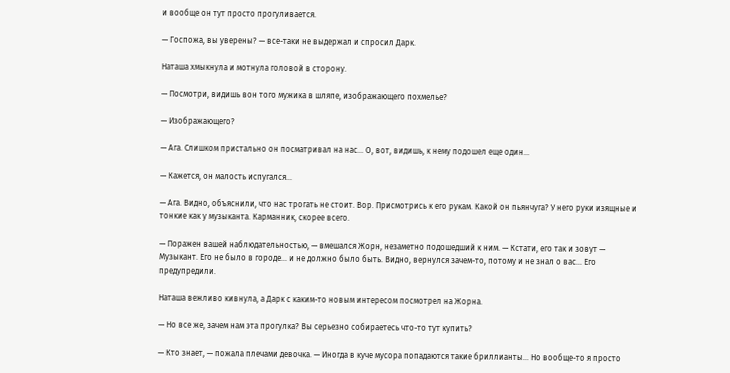и вообще он тут просто прогуливается.

— Госпожа, вы уверены? — все-таки не выдержал и спросил Дарк.

Наташа хмыкнула и мотнула головой в сторону.

— Посмотри, видишь вон того мужика в шляпе, изображающего похмелье?

— Изображающего?

— Ага. Слишком пристально он посматривал на нас… О, вот, видишь, к нему подошел еще один…

— Кажется, он малость испугался…

— Ага. Видно, объяснили, что нас трогать не стоит. Вор. Присмотрись к его рукам. Какой он пьянчуга? У него руки изящные и тонкие как у музыканта. Карманник, скорее всего.

— Поражен вашей наблюдательностью, — вмешался Жорн, незаметно подошедший к ним. — Кстати, его так и зовут — Музыкант. Его не было в городе… и не должно было быть. Видно, вернулся зачем-то, потому и не знал о вас… Его предупредили.

Наташа вежливо кивнула, а Дарк с каким-то новым интересом посмотрел на Жорна.

— Но все же, зачем нам эта прогулка? Вы серьезно собираетесь что-то тут купить?

— Кто знает, — пожала плечами девочка. — Иногда в куче мусора попадаются такие бриллианты… Но вообще-то я просто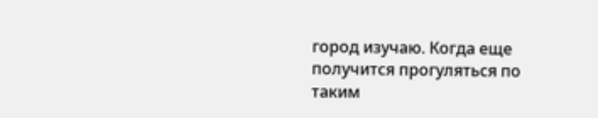город изучаю. Когда еще получится прогуляться по таким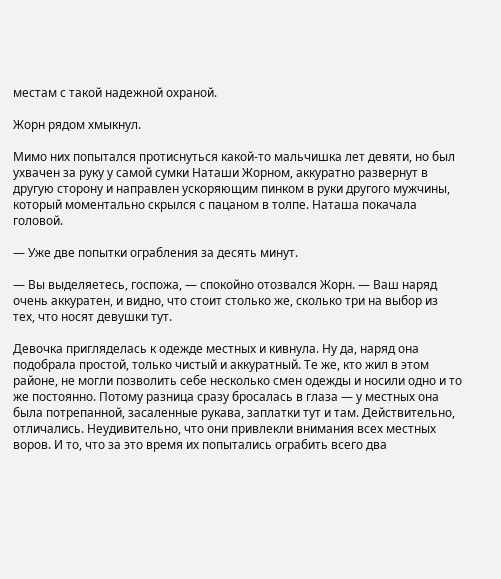местам с такой надежной охраной.

Жорн рядом хмыкнул.

Мимо них попытался протиснуться какой-то мальчишка лет девяти, но был ухвачен за руку у самой сумки Наташи Жорном, аккуратно развернут в другую сторону и направлен ускоряющим пинком в руки другого мужчины, который моментально скрылся с пацаном в толпе. Наташа покачала головой.

— Уже две попытки ограбления за десять минут.

— Вы выделяетесь, госпожа, — спокойно отозвался Жорн. — Ваш наряд очень аккуратен, и видно, что стоит столько же, сколько три на выбор из тех, что носят девушки тут.

Девочка пригляделась к одежде местных и кивнула. Ну да, наряд она подобрала простой, только чистый и аккуратный. Те же, кто жил в этом районе, не могли позволить себе несколько смен одежды и носили одно и то же постоянно. Потому разница сразу бросалась в глаза — у местных она была потрепанной, засаленные рукава, заплатки тут и там. Действительно, отличались. Неудивительно, что они привлекли внимания всех местных воров. И то, что за это время их попытались ограбить всего два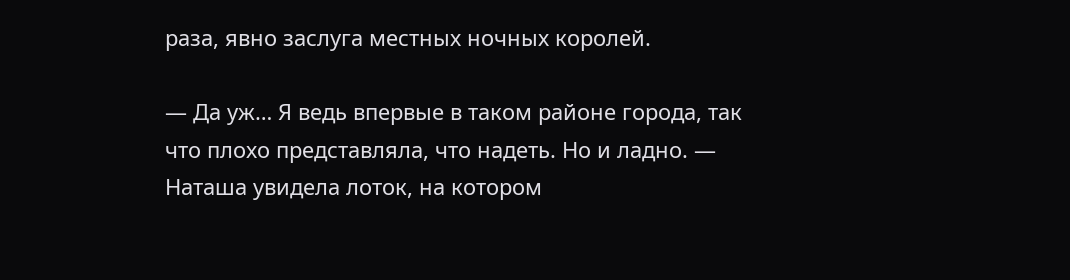раза, явно заслуга местных ночных королей.

— Да уж… Я ведь впервые в таком районе города, так что плохо представляла, что надеть. Но и ладно. — Наташа увидела лоток, на котором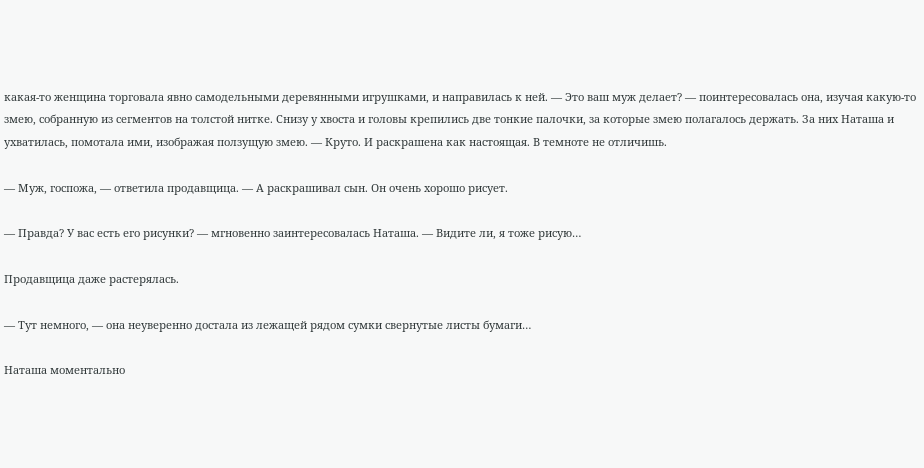какая-то женщина торговала явно самодельными деревянными игрушками, и направилась к ней. — Это ваш муж делает? — поинтересовалась она, изучая какую-то змею, собранную из сегментов на толстой нитке. Снизу у хвоста и головы крепились две тонкие палочки, за которые змею полагалось держать. За них Наташа и ухватилась, помотала ими, изображая ползущую змею. — Круто. И раскрашена как настоящая. В темноте не отличишь.

— Муж, госпожа, — ответила продавщица. — А раскрашивал сын. Он очень хорошо рисует.

— Правда? У вас есть его рисунки? — мгновенно заинтересовалась Наташа. — Видите ли, я тоже рисую…

Продавщица даже растерялась.

— Тут немного, — она неуверенно достала из лежащей рядом сумки свернутые листы бумаги…

Наташа моментально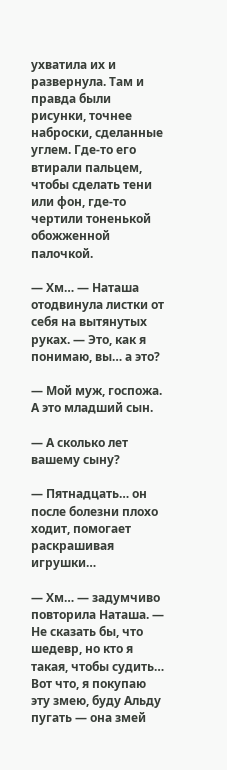ухватила их и развернула. Там и правда были рисунки, точнее наброски, сделанные углем. Где-то его втирали пальцем, чтобы сделать тени или фон, где-то чертили тоненькой обожженной палочкой.

— Хм… — Наташа отодвинула листки от себя на вытянутых руках. — Это, как я понимаю, вы… а это?

— Мой муж, госпожа. А это младший сын.

— А сколько лет вашему сыну?

— Пятнадцать… он после болезни плохо ходит, помогает раскрашивая игрушки…

— Хм… — задумчиво повторила Наташа. — Не сказать бы, что шедевр, но кто я такая, чтобы судить… Вот что, я покупаю эту змею, буду Альду пугать — она змей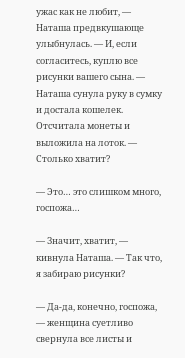ужас как не любит, — Наташа предвкушающе улыбнулась. — И, если согласитесь, куплю все рисунки вашего сына. — Наташа сунула руку в сумку и достала кошелек. Отсчитала монеты и выложила на лоток. — Столько хватит?

— Это… это слишком много, госпожа…

— Значит, хватит, — кивнула Наташа. — Так что, я забираю рисунки?

— Да-да, конечно, госпожа, — женщина суетливо свернула все листы и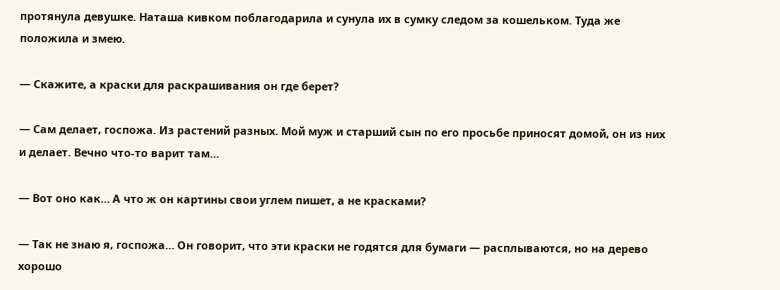протянула девушке. Наташа кивком поблагодарила и сунула их в сумку следом за кошельком. Туда же положила и змею.

— Скажите, а краски для раскрашивания он где берет?

— Сам делает, госпожа. Из растений разных. Мой муж и старший сын по его просьбе приносят домой, он из них и делает. Вечно что-то варит там…

— Вот оно как… А что ж он картины свои углем пишет, а не красками?

— Так не знаю я, госпожа… Он говорит, что эти краски не годятся для бумаги — расплываются, но на дерево хорошо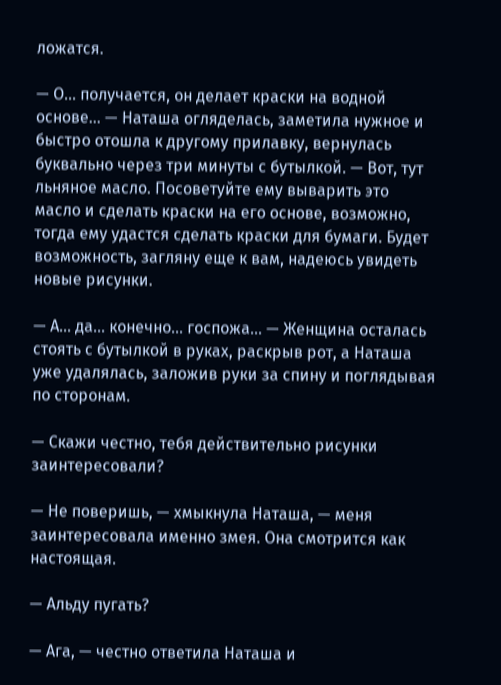ложатся.

— О… получается, он делает краски на водной основе… — Наташа огляделась, заметила нужное и быстро отошла к другому прилавку, вернулась буквально через три минуты с бутылкой. — Вот, тут льняное масло. Посоветуйте ему выварить это масло и сделать краски на его основе, возможно, тогда ему удастся сделать краски для бумаги. Будет возможность, загляну еще к вам, надеюсь увидеть новые рисунки.

— А… да… конечно… госпожа… — Женщина осталась стоять с бутылкой в руках, раскрыв рот, а Наташа уже удалялась, заложив руки за спину и поглядывая по сторонам.

— Скажи честно, тебя действительно рисунки заинтересовали?

— Не поверишь, — хмыкнула Наташа, — меня заинтересовала именно змея. Она смотрится как настоящая.

— Альду пугать?

— Ага, — честно ответила Наташа и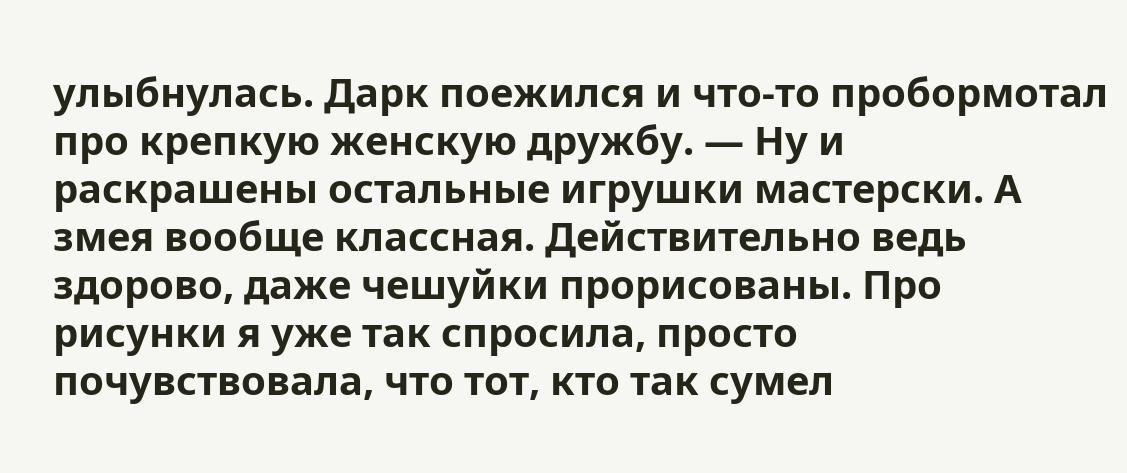улыбнулась. Дарк поежился и что-то пробормотал про крепкую женскую дружбу. — Ну и раскрашены остальные игрушки мастерски. А змея вообще классная. Действительно ведь здорово, даже чешуйки прорисованы. Про рисунки я уже так спросила, просто почувствовала, что тот, кто так сумел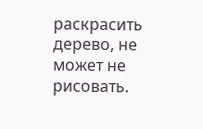раскрасить дерево, не может не рисовать.